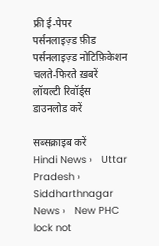फ्री ई-पेपर
पर्सनलाइज़्ड फ़ीड
पर्सनलाइज़्ड नोटिफ़िकेशन
चलते-फिरते ख़बरें
लॉयल्टी रिवॉर्ड्स
डाउनलोड करें

सब्सक्राइब करें
Hindi News ›   Uttar Pradesh ›   Siddharthnagar News ›   New PHC lock not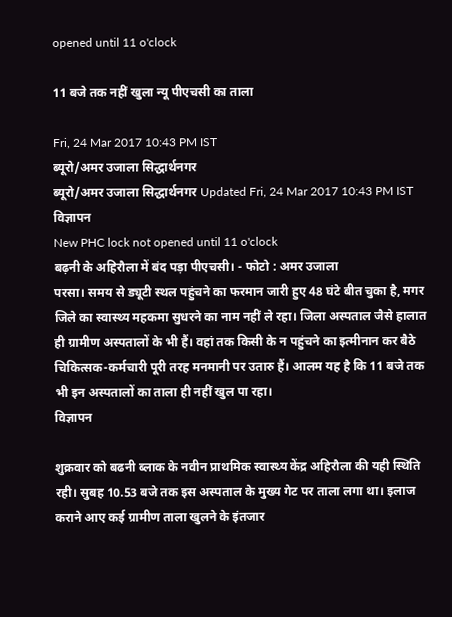opened until 11 o'clock

11 बजे तक नहीं खुला न्यू पीएचसी का ताला

Fri, 24 Mar 2017 10:43 PM IST
ब्यूरो/अमर उजाला सिद्धार्थनगर
ब्यूरो/अमर उजाला सिद्धार्थनगर Updated Fri, 24 Mar 2017 10:43 PM IST
विज्ञापन
New PHC lock not opened until 11 o'clock
बढ़नी के अहिरौला में बंद पड़ा पीएचसी। - फोटो : अमर उजाला
परसा। समय से ड्यूटी स्थल पहुंचने का फरमान जारी हुए 48 घंटे बीत चुका है, मगर जिले का स्वास्थ्य महकमा सुधरने का नाम नहीं ले रहा। जिला अस्पताल जैसे हालात ही ग्रामीण अस्पतालों के भी हैं। वहां तक किसी के न पहुंचने का इत्मीनान कर बैठे चिकित्सक-कर्मचारी पूरी तरह मनमानी पर उतारु हैं। आलम यह है कि 11 बजे तक भी इन अस्पतालों का ताला ही नहीं खुल पा रहा।
विज्ञापन

शुक्रवार को बढनी ब्लाक के नवीन प्राथमिक स्वास्थ्य केंद्र अहिरौला की यही स्थिति रही। सुबह 10.53 बजे तक इस अस्पताल के मुख्य गेट पर ताला लगा था। इलाज कराने आए कई ग्रामीण ताला खुलने के इंतजार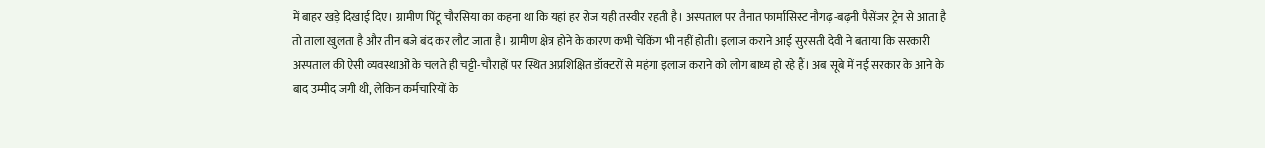में बाहर खड़े दिखाई दिए। ग्रामीण पिंटू चौरसिया का कहना था कि यहां हर रोज यही तस्वीर रहती है। अस्पताल पर तैनात फार्मासिस्ट नौगढ़-बढ़नी पैसेंजर ट्रेन से आता है तो ताला खुलता है और तीन बजे बंद कर लौट जाता है। ग्रामीण क्षेत्र होने के कारण कभी चेकिंग भी नहीं होती। इलाज कराने आई सुरसती देवी ने बताया कि सरकारी अस्पताल की ऐसी व्यवस्थाओं के चलते ही चट्टी-चौराहों पर स्थित अप्रशिक्षित डॉक्टरों से महंगा इलाज कराने को लोग बाध्य हो रहे हैं। अब सूबे में नई सरकार के आने के बाद उम्मीद जगी थी, लेकिन कर्मचारियों के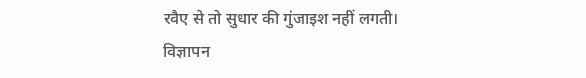रवैए से तो सुधार की गुंजाइश नहीं लगती।
विज्ञापन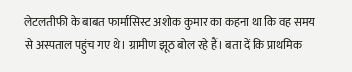लेटलतीफी के बाबत फार्मासिस्ट अशोक कुमार का कहना था कि वह समय से अस्पताल पहुंच गए थे। ग्रामीण झूठ बोल रहे हैं। बता दें कि प्राथमिक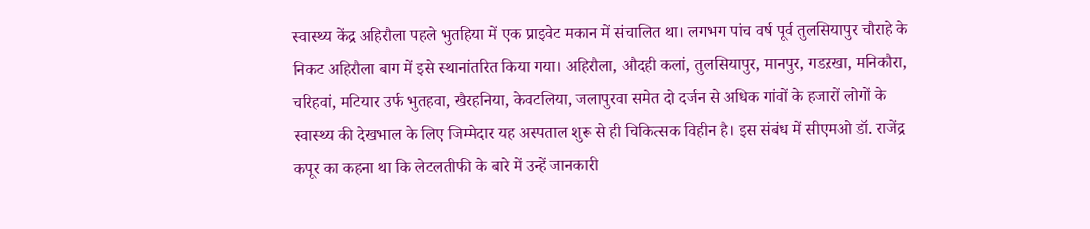स्वास्थ्य केंद्र अहिरौला पहले भुतहिया में एक प्राइवेट मकान में संचालित था। लगभग पांच वर्ष पूर्व तुलसियापुर चौराहे के निकट अहिरौला बाग में इसे स्थानांतरित किया गया। अहिरौला, औदही कलां, तुलसियापुर, मानपुर, गडऱखा, मनिकौरा, चरिहवां, मटियार उर्फ भुतहवा, खैरहनिया, केवटलिया, जलापुरवा समेत दो दर्जन से अधिक गांवों के हजारों लोगों के स्वास्थ्य की देखभाल के लिए जिम्मेदार यह अस्पताल शुरू से ही चिकित्सक विहीन है। इस संबंध में सीएमओ डॉ. राजेंद्र कपूर का कहना था कि लेटलतीफी के बारे में उन्हें जानकारी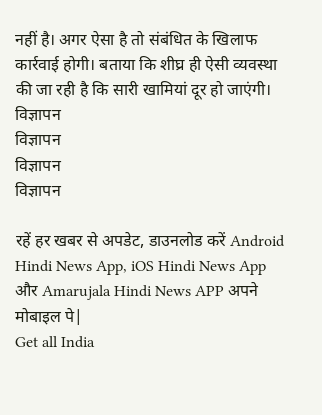नहीं है। अगर ऐसा है तो संबंधित के खिलाफ कार्रवाई होगी। बताया कि शीघ्र ही ऐसी व्यवस्था की जा रही है कि सारी खामियां दूर हो जाएंगी।
विज्ञापन
विज्ञापन
विज्ञापन
विज्ञापन

रहें हर खबर से अपडेट, डाउनलोड करें Android Hindi News App, iOS Hindi News App और Amarujala Hindi News APP अपने मोबाइल पे|
Get all India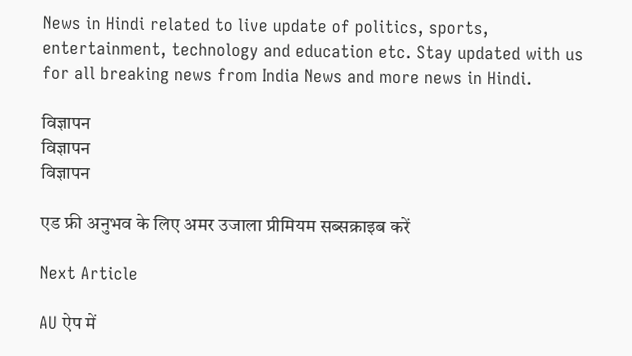News in Hindi related to live update of politics, sports, entertainment, technology and education etc. Stay updated with us for all breaking news from India News and more news in Hindi.

विज्ञापन
विज्ञापन
विज्ञापन

एड फ्री अनुभव के लिए अमर उजाला प्रीमियम सब्सक्राइब करें

Next Article

AU ऐप में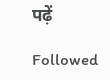पढ़ें

Followed